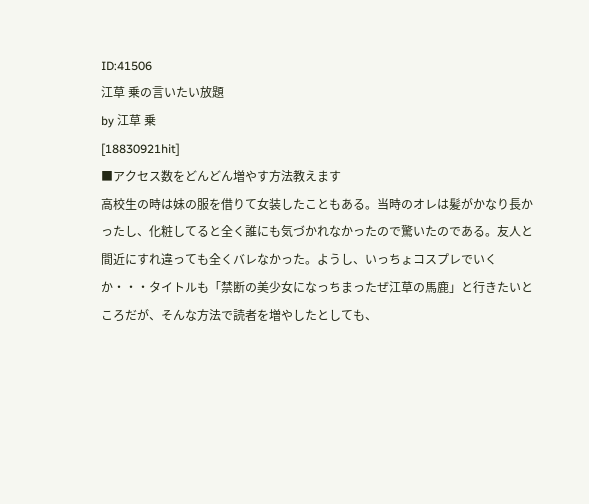ID:41506
江草 乗の言いたい放題
by 江草 乗
[18830921hit]
■アクセス数をどんどん増やす方法教えます
高校生の時は妹の服を借りて女装したこともある。当時のオレは髪がかなり長かったし、化粧してると全く誰にも気づかれなかったので驚いたのである。友人と間近にすれ違っても全くバレなかった。ようし、いっちょコスプレでいくか・・・タイトルも「禁断の美少女になっちまったぜ江草の馬鹿」と行きたいところだが、そんな方法で読者を増やしたとしても、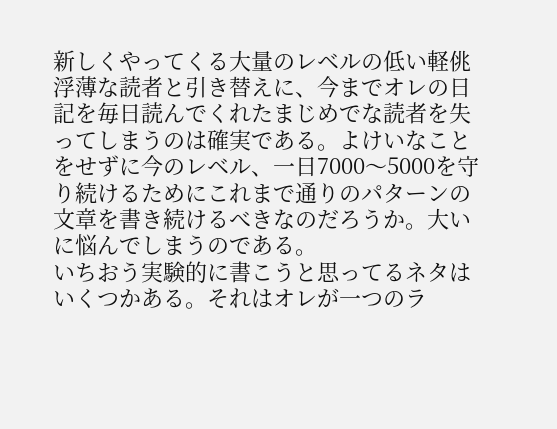新しくやってくる大量のレベルの低い軽佻浮薄な読者と引き替えに、今までオレの日記を毎日読んでくれたまじめでな読者を失ってしまうのは確実である。よけいなことをせずに今のレベル、一日7000〜5000を守り続けるためにこれまで通りのパターンの文章を書き続けるべきなのだろうか。大いに悩んでしまうのである。
いちおう実験的に書こうと思ってるネタはいくつかある。それはオレが一つのラ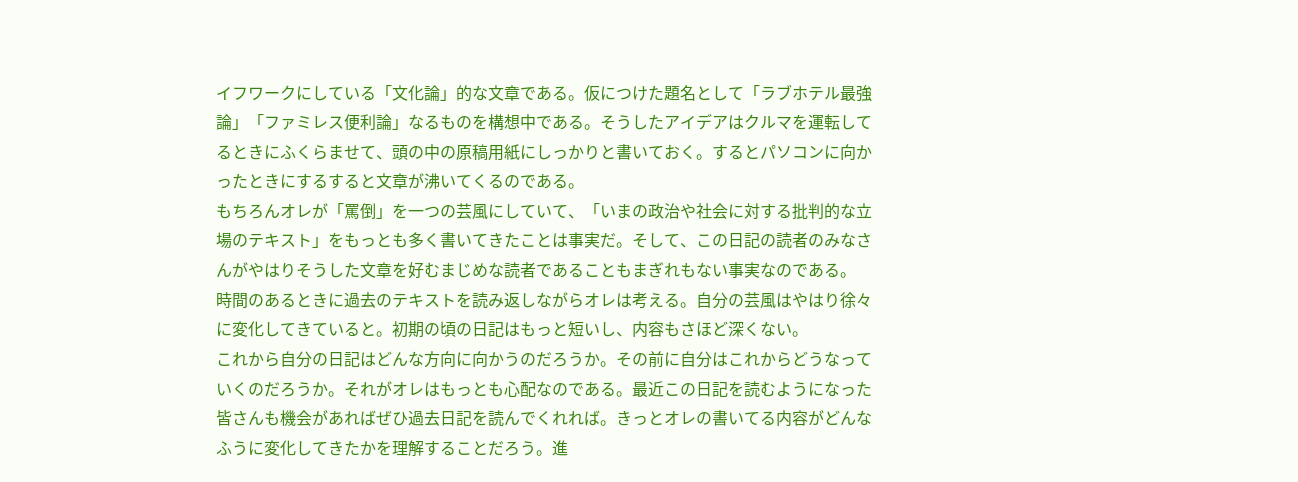イフワークにしている「文化論」的な文章である。仮につけた題名として「ラブホテル最強論」「ファミレス便利論」なるものを構想中である。そうしたアイデアはクルマを運転してるときにふくらませて、頭の中の原稿用紙にしっかりと書いておく。するとパソコンに向かったときにするすると文章が沸いてくるのである。
もちろんオレが「罵倒」を一つの芸風にしていて、「いまの政治や社会に対する批判的な立場のテキスト」をもっとも多く書いてきたことは事実だ。そして、この日記の読者のみなさんがやはりそうした文章を好むまじめな読者であることもまぎれもない事実なのである。
時間のあるときに過去のテキストを読み返しながらオレは考える。自分の芸風はやはり徐々に変化してきていると。初期の頃の日記はもっと短いし、内容もさほど深くない。
これから自分の日記はどんな方向に向かうのだろうか。その前に自分はこれからどうなっていくのだろうか。それがオレはもっとも心配なのである。最近この日記を読むようになった皆さんも機会があればぜひ過去日記を読んでくれれば。きっとオレの書いてる内容がどんなふうに変化してきたかを理解することだろう。進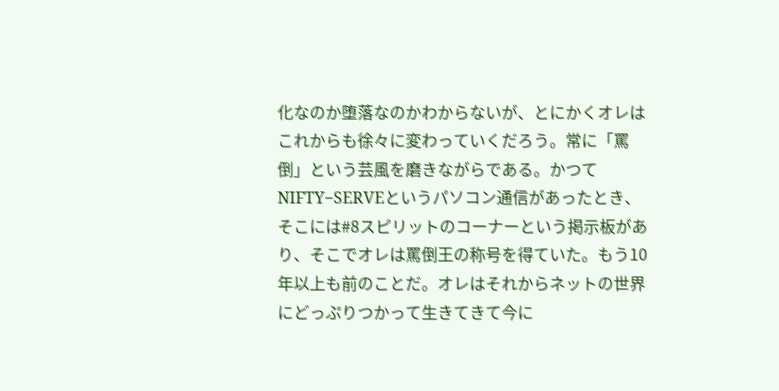化なのか堕落なのかわからないが、とにかくオレはこれからも徐々に変わっていくだろう。常に「罵倒」という芸風を磨きながらである。かつてNIFTY−SERVEというパソコン通信があったとき、そこには#8スピリットのコーナーという掲示板があり、そこでオレは罵倒王の称号を得ていた。もう10年以上も前のことだ。オレはそれからネットの世界にどっぷりつかって生きてきて今に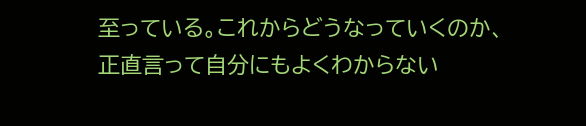至っている。これからどうなっていくのか、正直言って自分にもよくわからない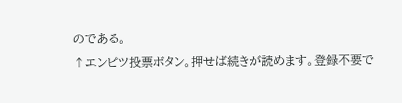のである。
↑エンピツ投票ボタン。押せば続きが読めます。登録不要で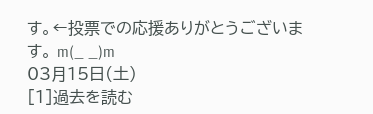す。←投票での応援ありがとうございます。 m(_ _)m
03月15日(土)
[1]過去を読む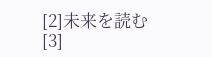[2]未来を読む
[3]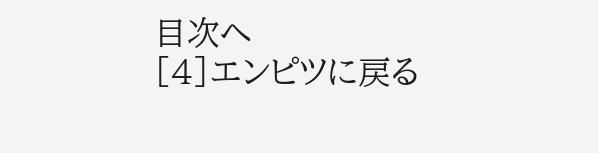目次へ
[4]エンピツに戻る